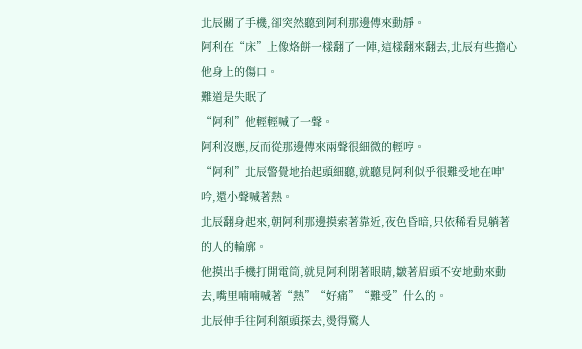北辰關了手機,卻突然聽到阿利那邊傳來動靜。
阿利在“床”上像烙餅一樣翻了一陣,這樣翻來翻去,北辰有些擔心他身上的傷口。
難道是失眠了
“阿利”他輕輕喊了一聲。
阿利沒應,反而從那邊傳來兩聲很細微的輕哼。
“阿利”北辰警覺地抬起頭細聽,就聽見阿利似乎很難受地在呻'吟,還小聲喊著熱。
北辰翻身起來,朝阿利那邊摸索著靠近,夜色昏暗,只依稀看見躺著的人的輪廓。
他摸出手機打開電筒,就見阿利閉著眼睛,皺著眉頭不安地動來動去,嘴里喃喃喊著“熱”“好痛”“難受”什么的。
北辰伸手往阿利額頭探去,燙得驚人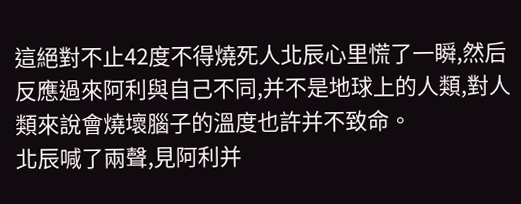這絕對不止42度不得燒死人北辰心里慌了一瞬,然后反應過來阿利與自己不同,并不是地球上的人類,對人類來說會燒壞腦子的溫度也許并不致命。
北辰喊了兩聲,見阿利并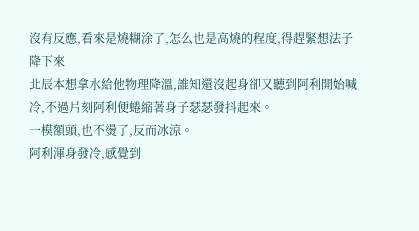沒有反應,看來是燒糊涂了,怎么也是高燒的程度,得趕緊想法子降下來
北辰本想拿水給他物理降溫,誰知還沒起身卻又聽到阿利開始喊冷,不過片刻阿利便蜷縮著身子瑟瑟發抖起來。
一模額頭,也不燙了,反而冰涼。
阿利渾身發冷,感覺到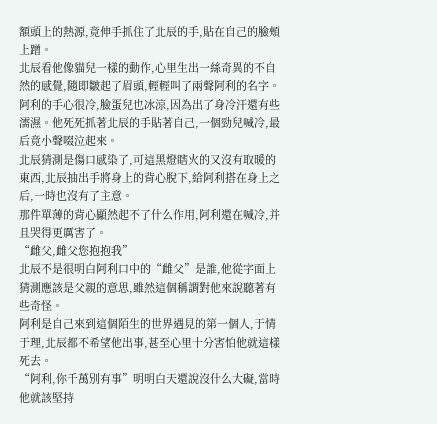額頭上的熱源,竟伸手抓住了北辰的手,貼在自己的臉頰上蹭。
北辰看他像貓兒一樣的動作,心里生出一絲奇異的不自然的感覺,隨即皺起了眉頭,輕輕叫了兩聲阿利的名字。
阿利的手心很冷,臉蛋兒也冰涼,因為出了身冷汗還有些濡濕。他死死抓著北辰的手貼著自己,一個勁兒喊冷,最后竟小聲啜泣起來。
北辰猜測是傷口感染了,可這黑燈瞎火的又沒有取暖的東西,北辰抽出手將身上的背心脫下,給阿利搭在身上之后,一時也沒有了主意。
那件單薄的背心顯然起不了什么作用,阿利還在喊冷,并且哭得更厲害了。
“雌父,雌父您抱抱我”
北辰不是很明白阿利口中的“雌父”是誰,他從字面上猜測應該是父親的意思,雖然這個稱謂對他來說聽著有些奇怪。
阿利是自己來到這個陌生的世界遇見的第一個人,于情于理,北辰都不希望他出事,甚至心里十分害怕他就這樣死去。
“阿利,你千萬別有事”明明白天還說沒什么大礙,當時他就該堅持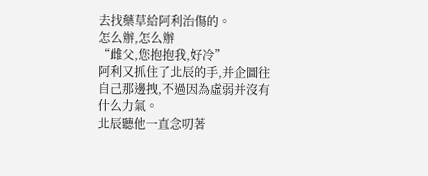去找藥草給阿利治傷的。
怎么辦,怎么辦
“雌父,您抱抱我,好冷”
阿利又抓住了北辰的手,并企圖往自己那邊拽,不過因為虛弱并沒有什么力氣。
北辰聽他一直念叨著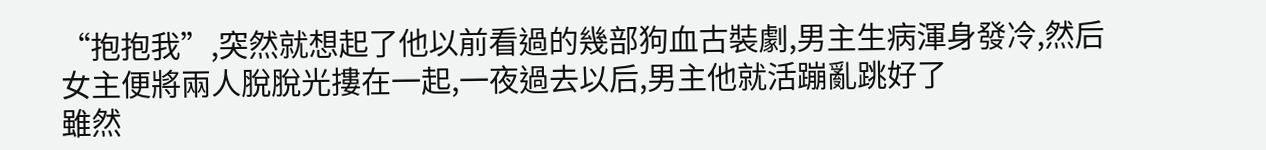“抱抱我”,突然就想起了他以前看過的幾部狗血古裝劇,男主生病渾身發冷,然后女主便將兩人脫脫光摟在一起,一夜過去以后,男主他就活蹦亂跳好了
雖然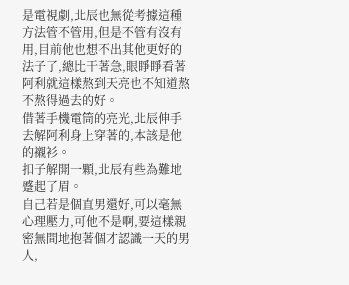是電視劇,北辰也無從考據這種方法管不管用,但是不管有沒有用,目前他也想不出其他更好的法子了,總比干著急,眼睜睜看著阿利就這樣熬到天亮也不知道熬不熬得過去的好。
借著手機電筒的亮光,北辰伸手去解阿利身上穿著的,本該是他的襯衫。
扣子解開一顆,北辰有些為難地蹙起了眉。
自己若是個直男還好,可以毫無心理壓力,可他不是啊,要這樣親密無間地抱著個才認識一天的男人,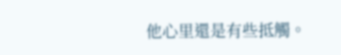他心里還是有些抵觸。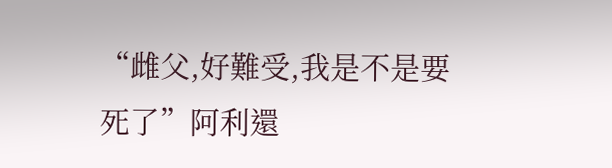“雌父,好難受,我是不是要死了”阿利還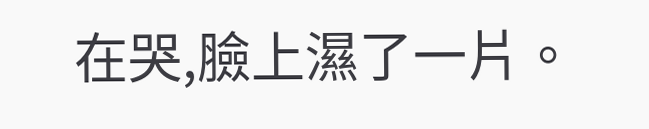在哭,臉上濕了一片。